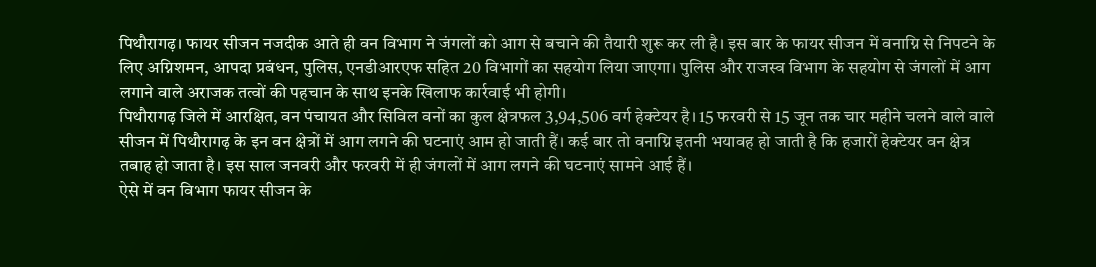पिथौरागढ़। फायर सीजन नजदीक आते ही वन विभाग ने जंगलों को आग से बचाने की तैयारी शुरू कर ली है। इस बार के फायर सीजन में वनाग्नि से निपटने के लिए अग्निशमन, आपदा प्रबंधन, पुलिस, एनडीआरएफ सहित 20 विभागों का सहयोग लिया जाएगा। पुलिस और राजस्व विभाग के सहयोग से जंगलों में आग लगाने वाले अराजक तत्वों की पहचान के साथ इनके खिलाफ कार्रवाई भी होगी।
पिथौरागढ़ जिले में आरक्षित, वन पंचायत और सिविल वनों का कुल क्षेत्रफल 3,94,506 वर्ग हेक्टेयर है। 15 फरवरी से 15 जून तक चार महीने चलने वाले वाले सीजन में पिथौरागढ़ के इन वन क्षेत्रों में आग लगने की घटनाएं आम हो जाती हैं। कई बार तो वनाग्नि इतनी भयावह हो जाती है कि हजारों हेक्टेयर वन क्षेत्र तबाह हो जाता है। इस साल जनवरी और फरवरी में ही जंगलों में आग लगने की घटनाएं सामने आई हैं।
ऐसे में वन विभाग फायर सीजन के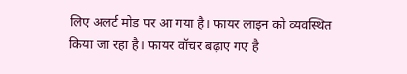लिए अलर्ट मोड पर आ गया है। फायर लाइन को व्यवस्थित किया जा रहा है। फायर वॉचर बढ़ाए गए है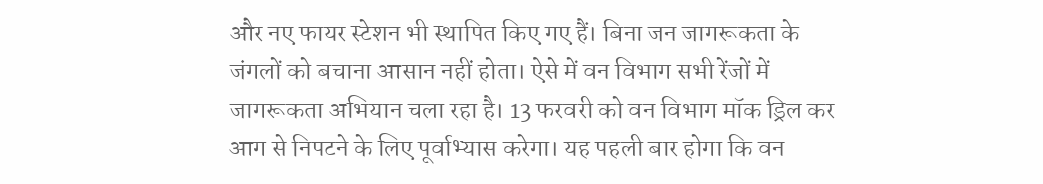और नए फायर स्टेशन भी स्थापित किए गए हैं। बिना जन जागरूकता के जंगलों को बचाना आसान नहीं होता। ऐसे में वन विभाग सभी रेंजों में जागरूकता अभियान चला रहा है। 13 फरवरी को वन विभाग मॉक ड्रिल कर आग से निपटने के लिए पूर्वाभ्यास करेगा। यह पहली बार होगा कि वन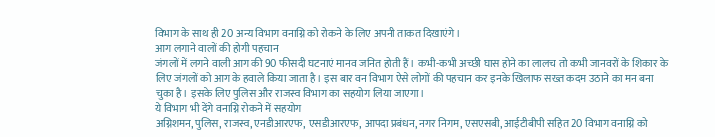विभाग के साथ ही 20 अन्य विभाग वनाग्नि को रोकने के लिए अपनी ताकत दिखाएंगे।
आग लगाने वालों की होगी पहचान
जंगलों में लगने वाली आग की 90 फीसदी घटनाएं मानव जनित होती हैं। कभी-कभी अच्छी घास होने का लालच तो कभी जानवरों के शिकार के लिए जंगलों को आग के हवाले किया जाता है। इस बार वन विभाग ऐसे लोगों की पहचान कर इनके खिलाफ सख्त कदम उठाने का मन बना चुका है। इसके लिए पुलिस और राजस्व विभाग का सहयोग लिया जाएगा।
ये विभाग भी देंगे वनाग्नि रोकने में सहयोग
अग्निशमन, पुलिस, राजस्व, एनडीआरएफ, एसडीआरएफ, आपदा प्रबंधन, नगर निगम, एसएसबी, आईटीबीपी सहित 20 विभाग वनाग्नि को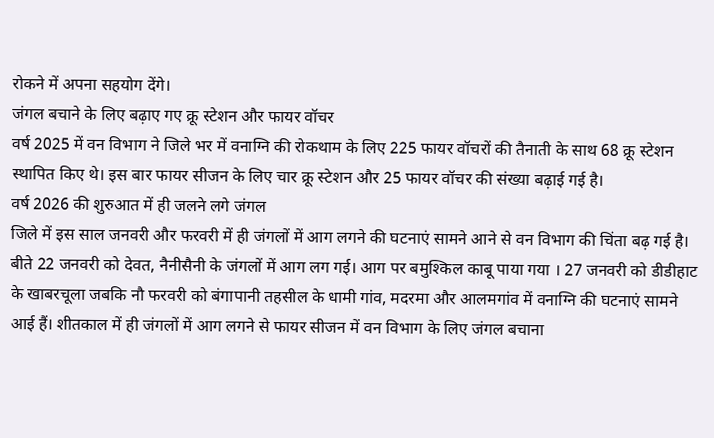रोकने में अपना सहयोग देंगे।
जंगल बचाने के लिए बढ़ाए गए क्रू स्टेशन और फायर वॉचर
वर्ष 2025 में वन विभाग ने जिले भर में वनाग्नि की रोकथाम के लिए 225 फायर वॉचरों की तैनाती के साथ 68 क्रू स्टेशन स्थापित किए थे। इस बार फायर सीजन के लिए चार क्रू स्टेशन और 25 फायर वॉचर की संख्या बढ़ाई गई है।
वर्ष 2026 की शुरुआत में ही जलने लगे जंगल
जिले में इस साल जनवरी और फरवरी में ही जंगलों में आग लगने की घटनाएं सामने आने से वन विभाग की चिंता बढ़ गई है। बीते 22 जनवरी को देवत, नैनीसैनी के जंगलों में आग लग गई। आग पर बमुश्किल काबू पाया गया । 27 जनवरी को डीडीहाट के खाबरचूला जबकि नौ फरवरी को बंगापानी तहसील के धामी गांव, मदरमा और आलमगांव में वनाग्नि की घटनाएं सामने आई हैं। शीतकाल में ही जंगलों में आग लगने से फायर सीजन में वन विभाग के लिए जंगल बचाना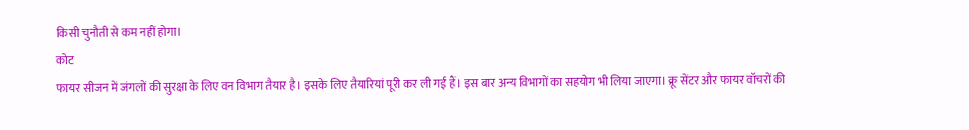किसी चुनौती से कम नहीं होगा।
कोट
फायर सीजन में जंगलों की सुरक्षा के लिए वन विभाग तैयार है। इसके लिए तैयारियां पूरी कर ली गईं हैं। इस बार अन्य विभागों का सहयोग भी लिया जाएगा। क्रू सेंटर और फायर वॉचरों की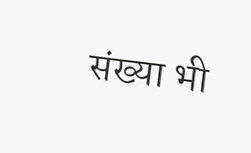संख्या भी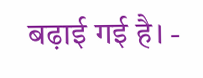बढ़ाई गई है। -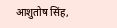आशुतोष सिंह,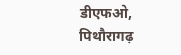डीएफओ, पिथौरागढ़